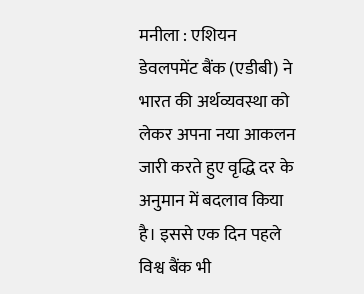मनीला : एशियन डेवलपमेंट बैंक (एडीबी) ने भारत की अर्थव्यवस्था को लेकर अपना नया आकलन जारी करते हुए वृद्धि दर के अनुमान में बदलाव किया है। इससे एक दिन पहले विश्व बैंक भी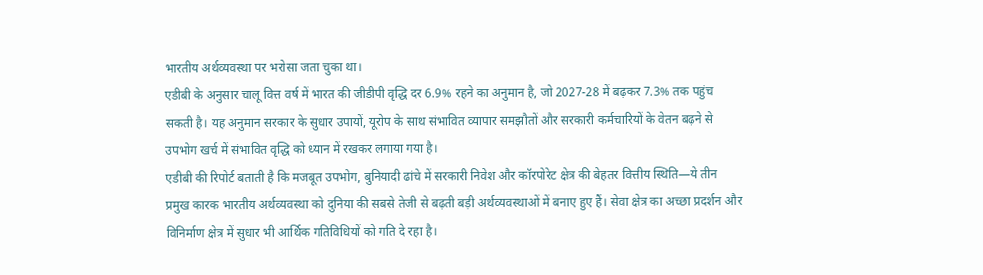भारतीय अर्थव्यवस्था पर भरोसा जता चुका था।
एडीबी के अनुसार चालू वित्त वर्ष में भारत की जीडीपी वृद्धि दर 6.9% रहने का अनुमान है, जो 2027-28 में बढ़कर 7.3% तक पहुंच सकती है। यह अनुमान सरकार के सुधार उपायों, यूरोप के साथ संभावित व्यापार समझौतों और सरकारी कर्मचारियों के वेतन बढ़ने से उपभोग खर्च में संभावित वृद्धि को ध्यान में रखकर लगाया गया है।
एडीबी की रिपोर्ट बताती है कि मजबूत उपभोग, बुनियादी ढांचे में सरकारी निवेश और कॉरपोरेट क्षेत्र की बेहतर वित्तीय स्थिति—ये तीन प्रमुख कारक भारतीय अर्थव्यवस्था को दुनिया की सबसे तेजी से बढ़ती बड़ी अर्थव्यवस्थाओं में बनाए हुए हैं। सेवा क्षेत्र का अच्छा प्रदर्शन और विनिर्माण क्षेत्र में सुधार भी आर्थिक गतिविधियों को गति दे रहा है।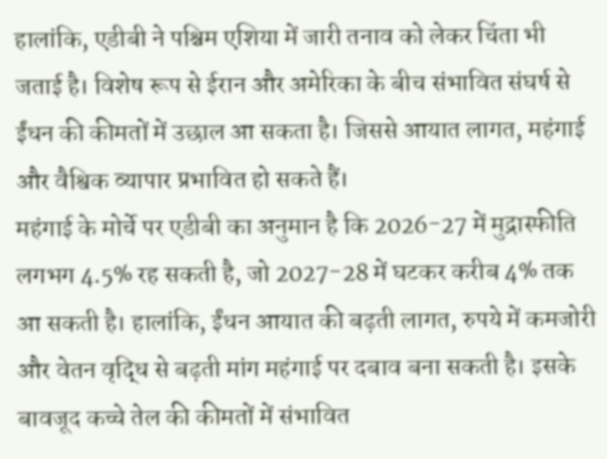हालांकि, एडीबी ने पश्चिम एशिया में जारी तनाव को लेकर चिंता भी जताई है। विशेष रूप से ईरान और अमेरिका के बीच संभावित संघर्ष से ईंधन की कीमतों में उछाल आ सकता है। जिससे आयात लागत, महंगाई और वैश्विक व्यापार प्रभावित हो सकते हैं।
महंगाई के मोर्चे पर एडीबी का अनुमान है कि 2026-27 में मुद्रास्फीति लगभग 4.5% रह सकती है, जो 2027-28 में घटकर करीब 4% तक आ सकती है। हालांकि, ईंधन आयात की बढ़ती लागत, रुपये में कमजोरी और वेतन वृद्धि से बढ़ती मांग महंगाई पर दबाव बना सकती है। इसके बावजूद कच्चे तेल की कीमतों में संभावित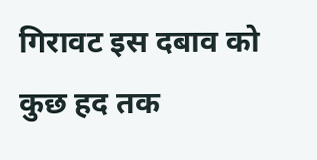गिरावट इस दबाव को कुछ हद तक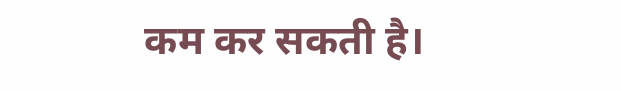कम कर सकती है।